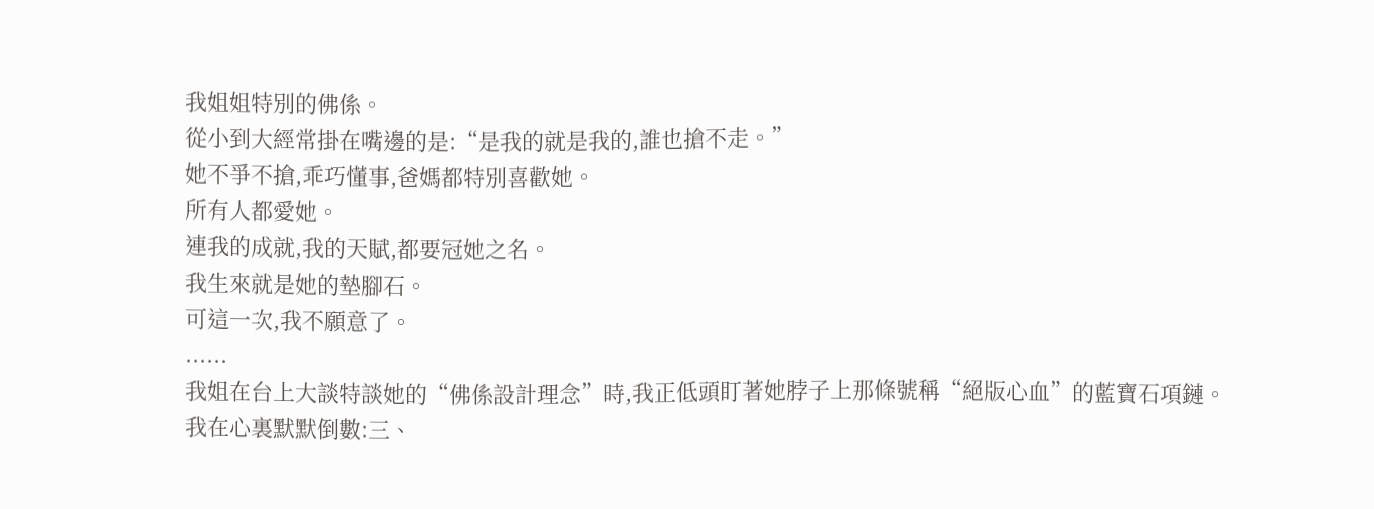我姐姐特別的佛係。
從小到大經常掛在嘴邊的是:“是我的就是我的,誰也搶不走。”
她不爭不搶,乖巧懂事,爸媽都特別喜歡她。
所有人都愛她。
連我的成就,我的天賦,都要冠她之名。
我生來就是她的墊腳石。
可這一次,我不願意了。
......
我姐在台上大談特談她的“佛係設計理念”時,我正低頭盯著她脖子上那條號稱“絕版心血”的藍寶石項鏈。
我在心裏默默倒數:三、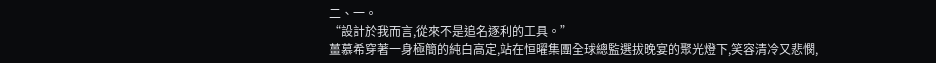二、一。
“設計於我而言,從來不是追名逐利的工具。”
薑慕希穿著一身極簡的純白高定,站在恒曜集團全球總監選拔晚宴的聚光燈下,笑容清冷又悲憫,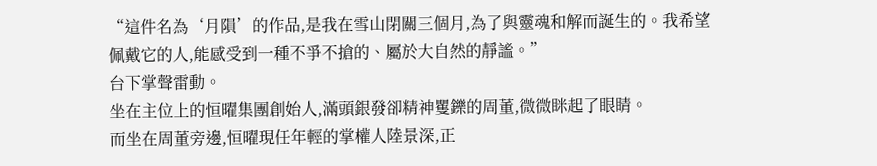“這件名為‘月隕’的作品,是我在雪山閉關三個月,為了與靈魂和解而誕生的。我希望佩戴它的人,能感受到一種不爭不搶的、屬於大自然的靜謐。”
台下掌聲雷動。
坐在主位上的恒曜集團創始人,滿頭銀發卻精神矍鑠的周董,微微眯起了眼睛。
而坐在周董旁邊,恒曜現任年輕的掌權人陸景深,正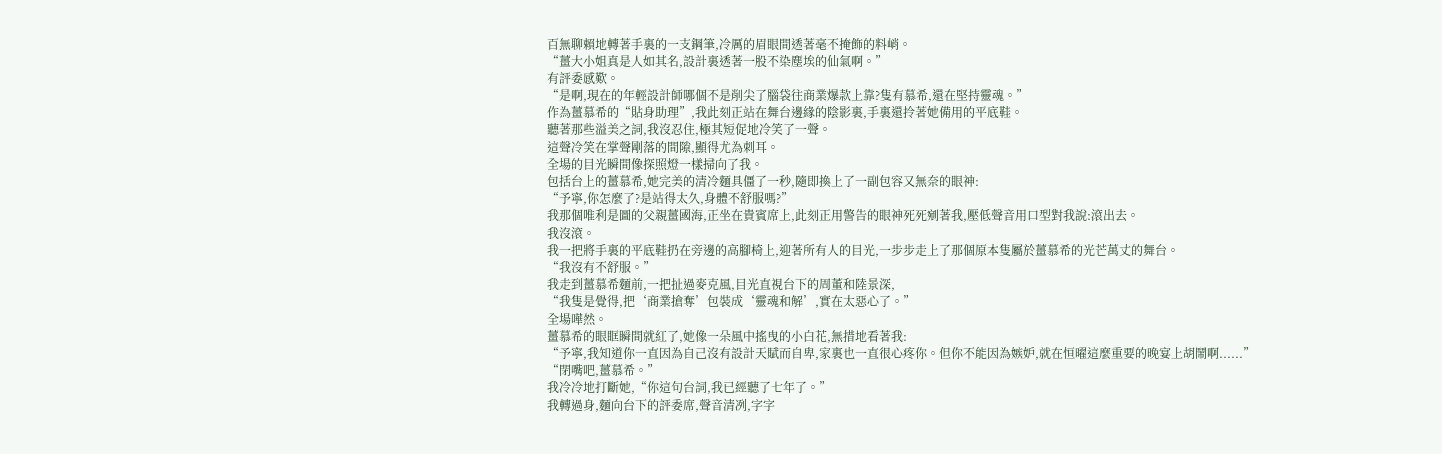百無聊賴地轉著手裏的一支鋼筆,冷厲的眉眼間透著毫不掩飾的料峭。
“薑大小姐真是人如其名,設計裏透著一股不染塵埃的仙氣啊。”
有評委感歎。
“是啊,現在的年輕設計師哪個不是削尖了腦袋往商業爆款上靠?隻有慕希,還在堅持靈魂。”
作為薑慕希的“貼身助理”,我此刻正站在舞台邊緣的陰影裏,手裏還拎著她備用的平底鞋。
聽著那些溢美之詞,我沒忍住,極其短促地冷笑了一聲。
這聲冷笑在掌聲剛落的間隙,顯得尤為刺耳。
全場的目光瞬間像探照燈一樣掃向了我。
包括台上的薑慕希,她完美的清冷麵具僵了一秒,隨即換上了一副包容又無奈的眼神:
“予寧,你怎麼了?是站得太久,身體不舒服嗎?”
我那個唯利是圖的父親薑國海,正坐在貴賓席上,此刻正用警告的眼神死死剜著我,壓低聲音用口型對我說:滾出去。
我沒滾。
我一把將手裏的平底鞋扔在旁邊的高腳椅上,迎著所有人的目光,一步步走上了那個原本隻屬於薑慕希的光芒萬丈的舞台。
“我沒有不舒服。”
我走到薑慕希麵前,一把扯過麥克風,目光直視台下的周董和陸景深,
“我隻是覺得,把‘商業搶奪’包裝成‘靈魂和解’,實在太惡心了。”
全場嘩然。
薑慕希的眼眶瞬間就紅了,她像一朵風中搖曳的小白花,無措地看著我:
“予寧,我知道你一直因為自己沒有設計天賦而自卑,家裏也一直很心疼你。但你不能因為嫉妒,就在恒曜這麼重要的晚宴上胡鬧啊......”
“閉嘴吧,薑慕希。”
我冷冷地打斷她,“你這句台詞,我已經聽了七年了。”
我轉過身,麵向台下的評委席,聲音清冽,字字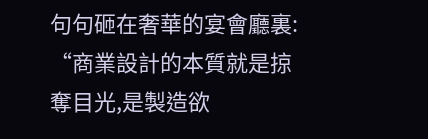句句砸在奢華的宴會廳裏:
“商業設計的本質就是掠奪目光,是製造欲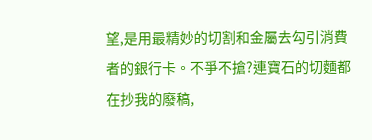望,是用最精妙的切割和金屬去勾引消費者的銀行卡。不爭不搶?連寶石的切麵都在抄我的廢稿,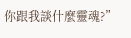你跟我談什麼靈魂?”